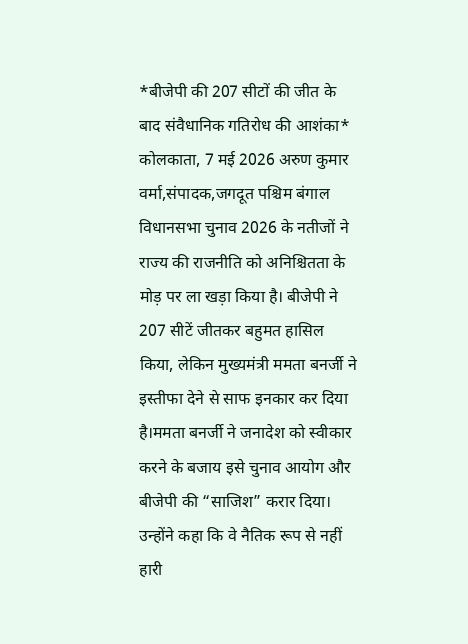*बीजेपी की 207 सीटों की जीत के बाद संवैधानिक गतिरोध की आशंका*
कोलकाता, 7 मई 2026 अरुण कुमार वर्मा,संपादक,जगदूत पश्चिम बंगाल विधानसभा चुनाव 2026 के नतीजों ने राज्य की राजनीति को अनिश्चितता के मोड़ पर ला खड़ा किया है। बीजेपी ने 207 सीटें जीतकर बहुमत हासिल किया, लेकिन मुख्यमंत्री ममता बनर्जी ने इस्तीफा देने से साफ इनकार कर दिया है।ममता बनर्जी ने जनादेश को स्वीकार करने के बजाय इसे चुनाव आयोग और बीजेपी की “साजिश” करार दिया। उन्होंने कहा कि वे नैतिक रूप से नहीं हारी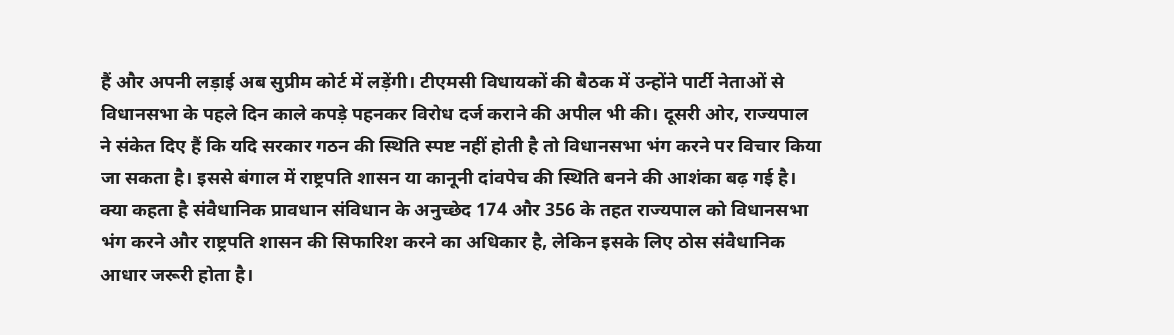हैं और अपनी लड़ाई अब सुप्रीम कोर्ट में लड़ेंगी। टीएमसी विधायकों की बैठक में उन्होंने पार्टी नेताओं से विधानसभा के पहले दिन काले कपड़े पहनकर विरोध दर्ज कराने की अपील भी की। दूसरी ओर, राज्यपाल ने संकेत दिए हैं कि यदि सरकार गठन की स्थिति स्पष्ट नहीं होती है तो विधानसभा भंग करने पर विचार किया जा सकता है। इससे बंगाल में राष्ट्रपति शासन या कानूनी दांवपेच की स्थिति बनने की आशंका बढ़ गई है। क्या कहता है संवैधानिक प्रावधान संविधान के अनुच्छेद 174 और 356 के तहत राज्यपाल को विधानसभा भंग करने और राष्ट्रपति शासन की सिफारिश करने का अधिकार है, लेकिन इसके लिए ठोस संवैधानिक आधार जरूरी होता है।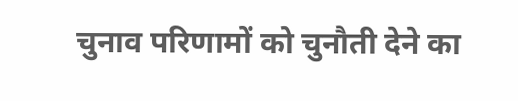चुनाव परिणामों को चुनौती देने का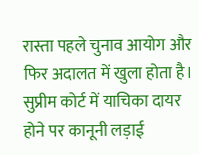रास्ता पहले चुनाव आयोग और फिर अदालत में खुला होता है। सुप्रीम कोर्ट में याचिका दायर होने पर कानूनी लड़ाई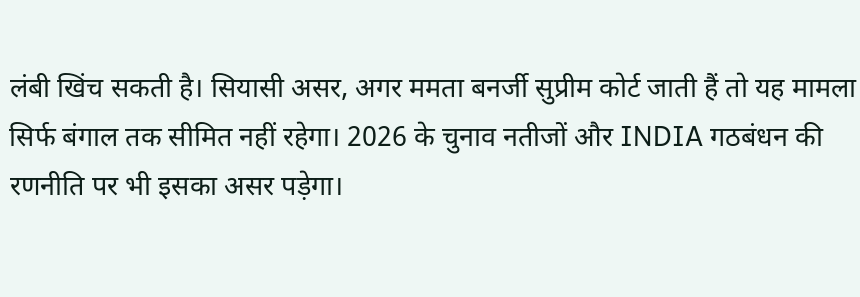लंबी खिंच सकती है। सियासी असर, अगर ममता बनर्जी सुप्रीम कोर्ट जाती हैं तो यह मामला सिर्फ बंगाल तक सीमित नहीं रहेगा। 2026 के चुनाव नतीजों और INDIA गठबंधन की रणनीति पर भी इसका असर पड़ेगा।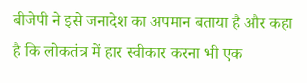बीजेपी ने इसे जनादेश का अपमान बताया है और कहा है कि लोकतंत्र में हार स्वीकार करना भी एक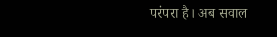परंपरा है। अब सवाल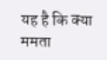यह है कि क्या ममता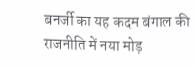बनर्जी का यह कदम बंगाल की राजनीति में नया मोड़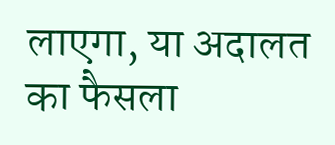लाएगा, या अदालत का फैसला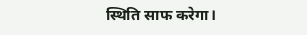स्थिति साफ करेगा।